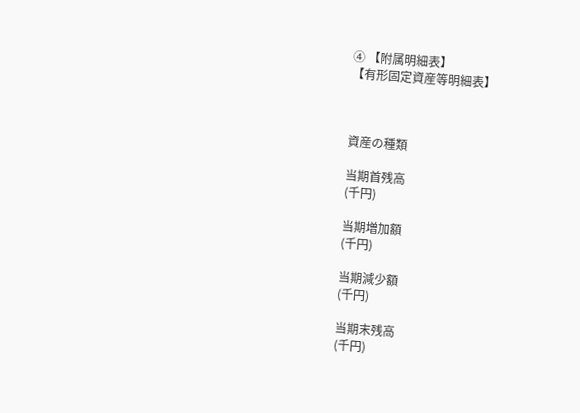④ 【附属明細表】
【有形固定資産等明細表】



資産の種類

当期首残高
(千円)

当期増加額
(千円)

当期減少額
(千円)

当期末残高
(千円)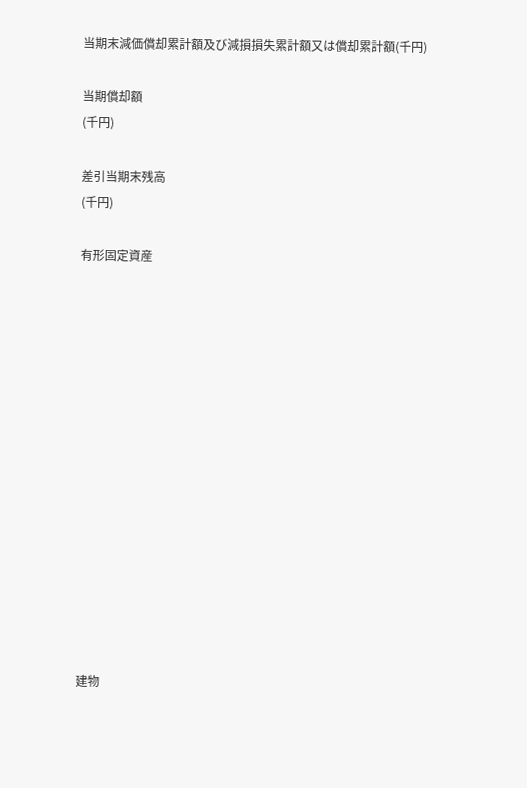当期末減価償却累計額及び減損損失累計額又は償却累計額(千円)

当期償却額
(千円)

差引当期末残高
(千円)

有形固定資産















建物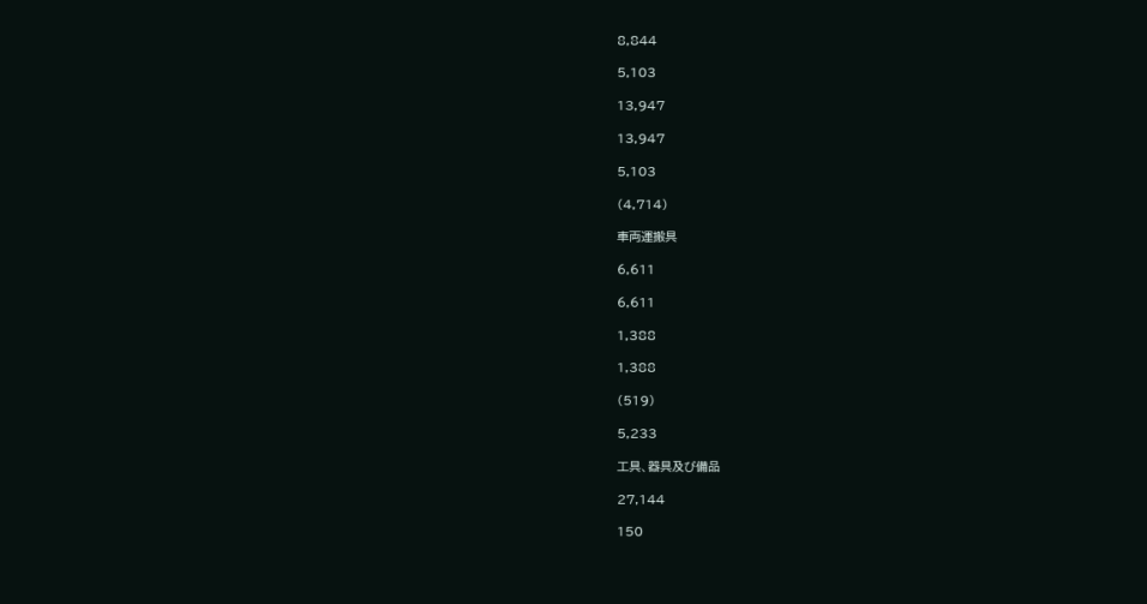8,844

5,103

13,947

13,947

5,103

(4,714)

車両運搬具

6,611

6,611

1,388

1,388

(519)

5,233

工具、器具及び備品

27,144

150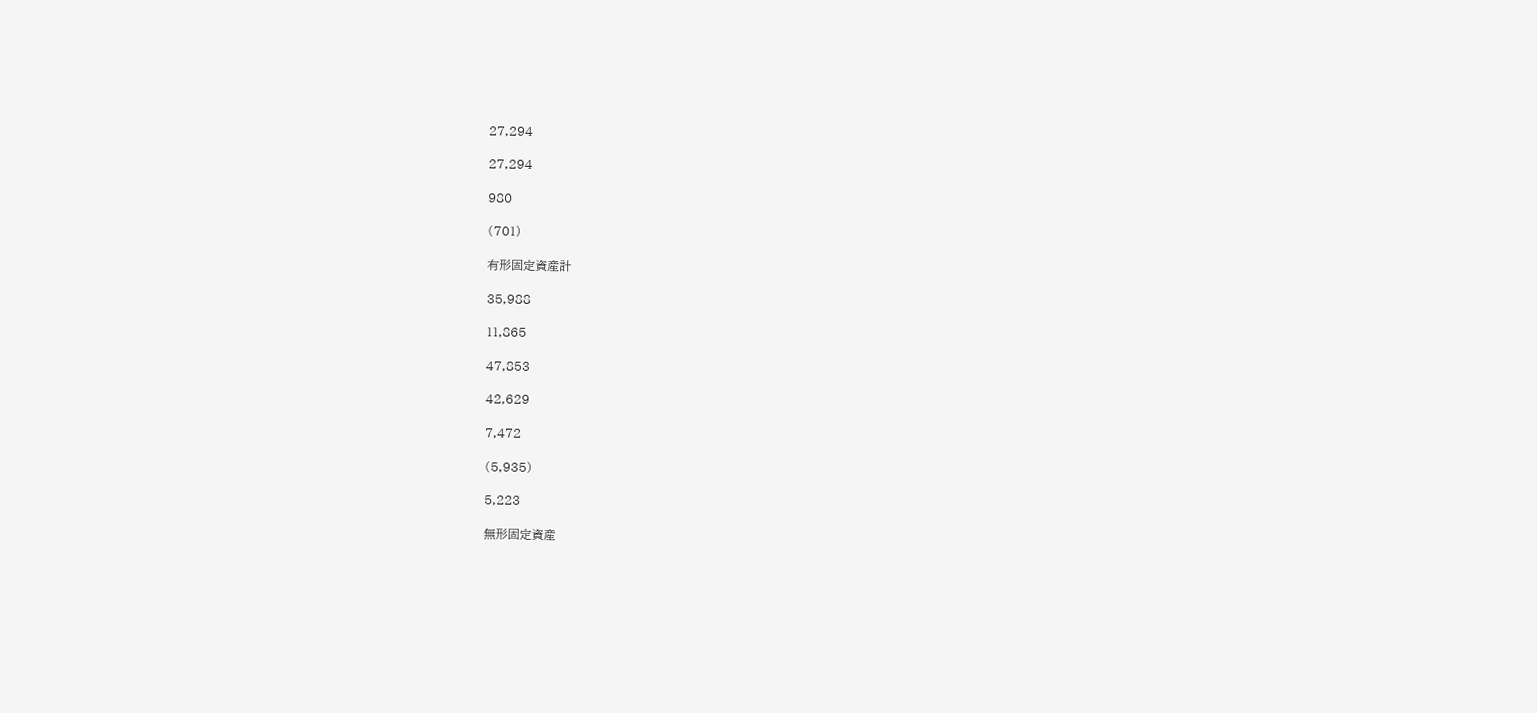27,294

27,294

980

(701)

有形固定資産計

35,988

11,865

47,853

42,629

7,472

(5,935)

5,223

無形固定資産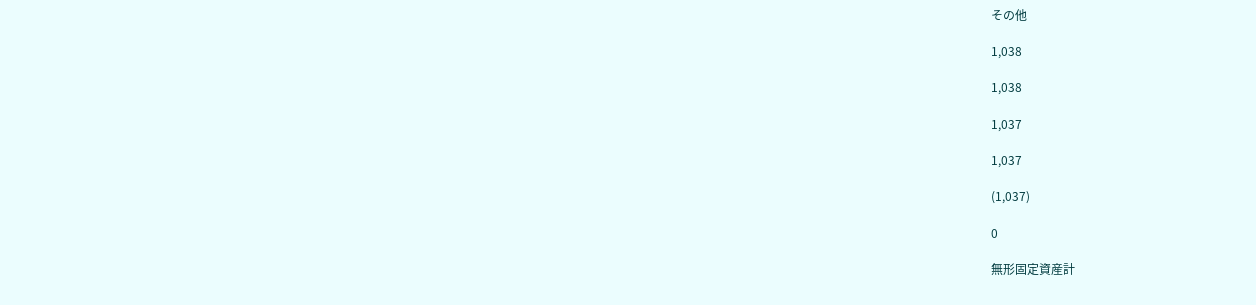その他

1,038

1,038

1,037

1,037

(1,037)

0

無形固定資産計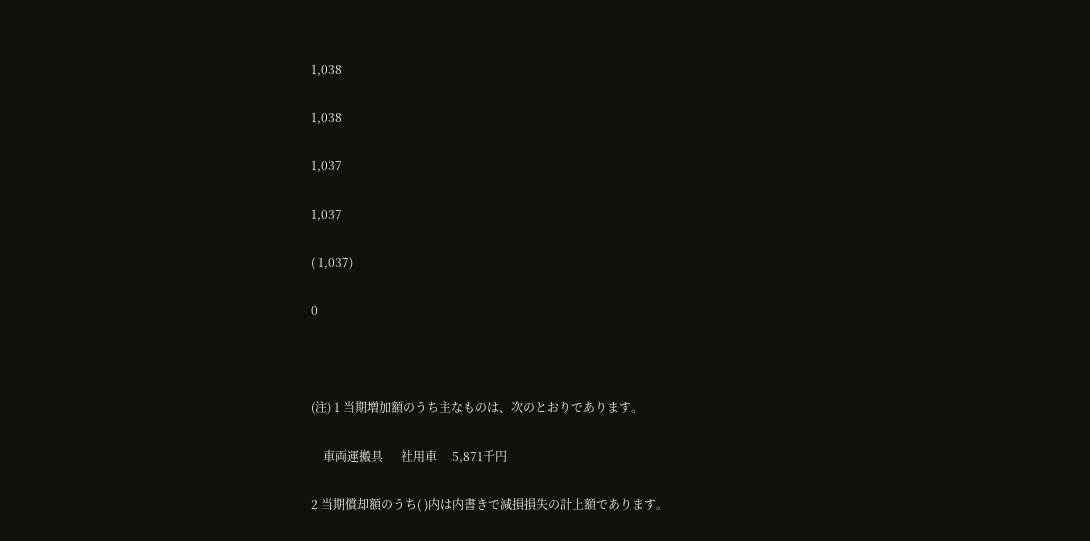1,038

1,038

1,037

1,037

( 1,037)

0



(注) 1 当期増加額のうち主なものは、次のとおりであります。

    車両運搬具      社用車     5,871千円

2 当期償却額のうち( )内は内書きで減損損失の計上額であります。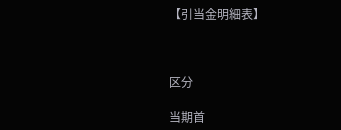【引当金明細表】



区分

当期首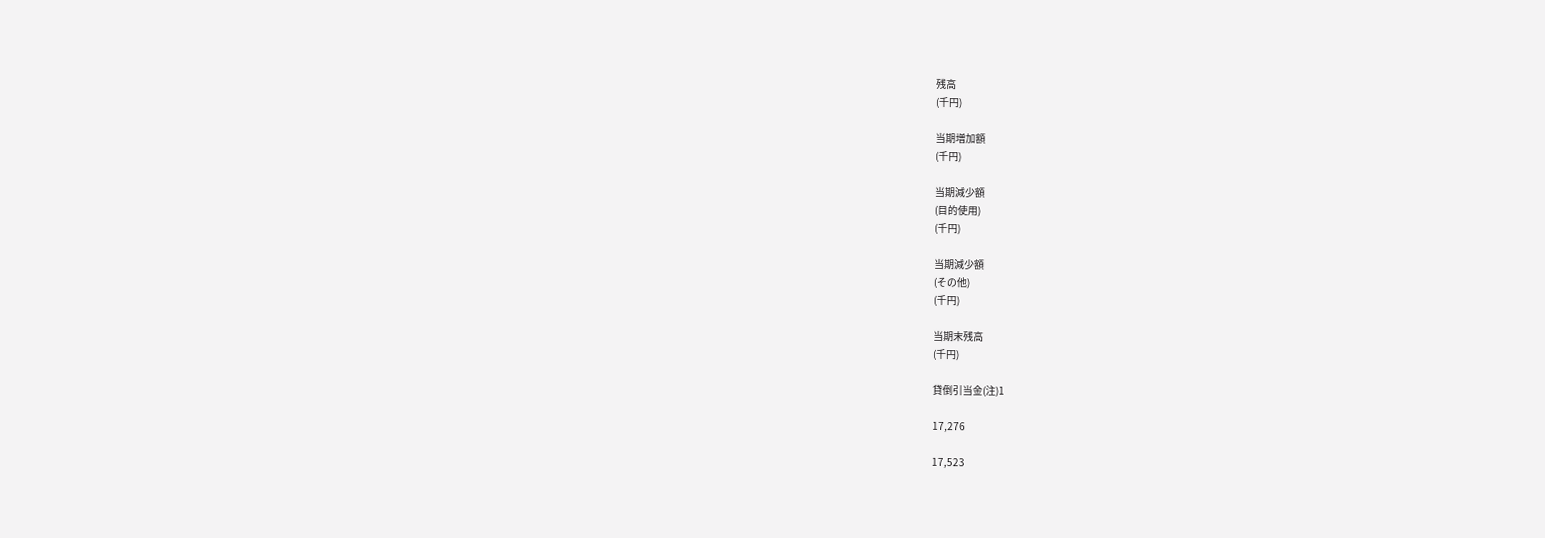残高
(千円)

当期増加額
(千円)

当期減少額
(目的使用)
(千円)

当期減少額
(その他)
(千円)

当期末残高
(千円)

貸倒引当金(注)1

17,276

17,523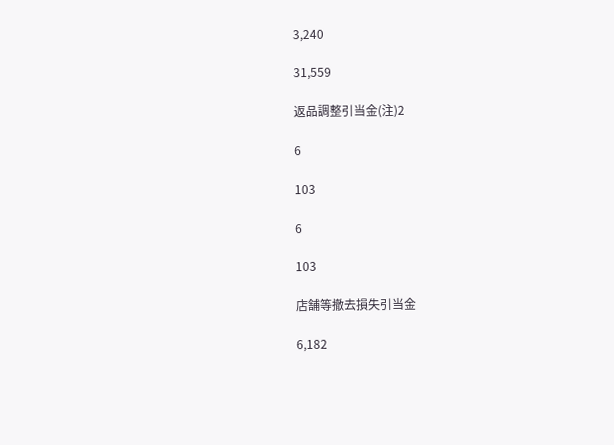3,240

31,559

返品調整引当金(注)2

6

103

6

103

店舗等撤去損失引当金

6,182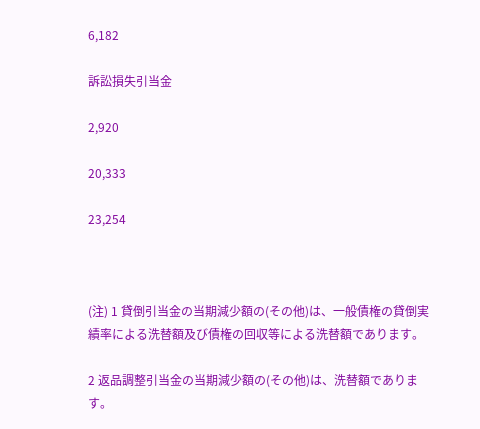6,182

訴訟損失引当金

2,920

20,333

23,254



(注) 1 貸倒引当金の当期減少額の(その他)は、一般債権の貸倒実績率による洗替額及び債権の回収等による洗替額であります。

2 返品調整引当金の当期減少額の(その他)は、洗替額であります。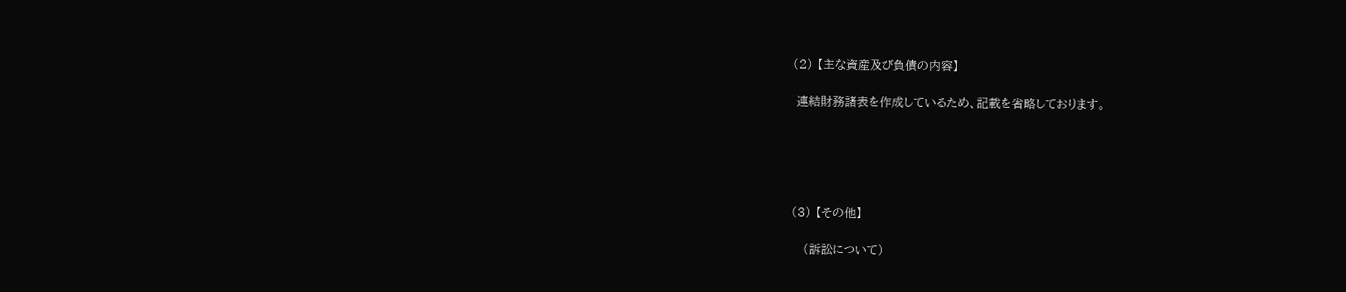(2) 【主な資産及び負債の内容】

 連結財務諸表を作成しているため、記載を省略しております。





(3) 【その他】

   (訴訟について)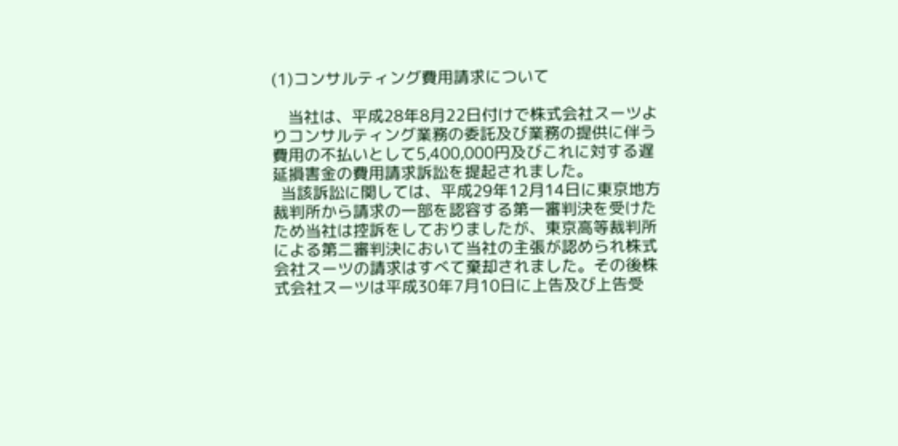(1)コンサルティング費用請求について

    当社は、平成28年8月22日付けで株式会社スーツよりコンサルティング業務の委託及び業務の提供に伴う費用の不払いとして5,400,000円及びこれに対する遅延損害金の費用請求訴訟を提起されました。
  当該訴訟に関しては、平成29年12月14日に東京地方裁判所から請求の一部を認容する第一審判決を受けたため当社は控訴をしておりましたが、東京高等裁判所による第二審判決において当社の主張が認められ株式会社スーツの請求はすべて棄却されました。その後株式会社スーツは平成30年7月10日に上告及び上告受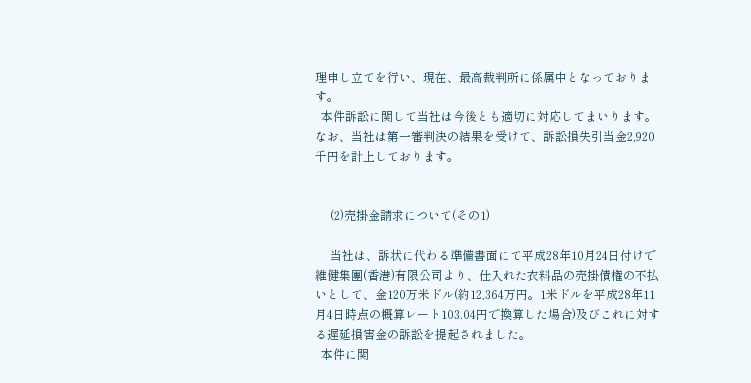理申し立てを行い、現在、最高裁判所に係属中となっております。
  本件訴訟に関して当社は今後とも適切に対応してまいります。なお、当社は第一審判決の結果を受けて、訴訟損失引当金2,920千円を計上しております。


     (2)売掛金請求について(その1)

     当社は、訴状に代わる準備書面にて平成28年10月24日付けで維健集團(香港)有限公司より、仕入れた衣料品の売掛債権の不払いとして、金120万米ドル(約12,364万円。1米ドルを平成28年11月4日時点の概算レート103.04円で換算した場合)及びこれに対する遅延損害金の訴訟を提起されました。
  本件に関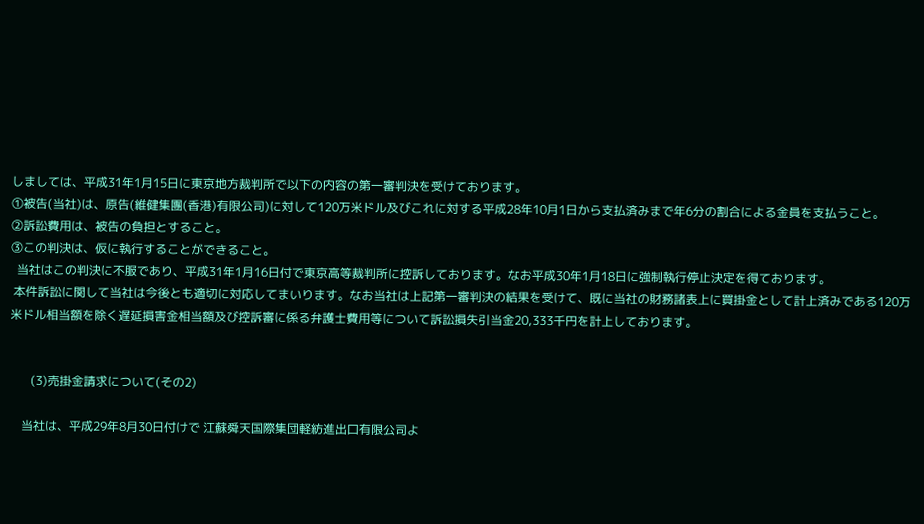しましては、平成31年1月15日に東京地方裁判所で以下の内容の第一審判決を受けております。
①被告(当社)は、原告(維健集團(香港)有限公司)に対して120万米ドル及びこれに対する平成28年10月1日から支払済みまで年6分の割合による金員を支払うこと。
②訴訟費用は、被告の負担とすること。
③この判決は、仮に執行することができること。
  当社はこの判決に不服であり、平成31年1月16日付で東京高等裁判所に控訴しております。なお平成30年1月18日に強制執行停止決定を得ております。
 本件訴訟に関して当社は今後とも適切に対応してまいります。なお当社は上記第一審判決の結果を受けて、既に当社の財務諸表上に買掛金として計上済みである120万米ドル相当額を除く遅延損害金相当額及び控訴審に係る弁護士費用等について訴訟損失引当金20,333千円を計上しております。


       (3)売掛金請求について(その2)

    当社は、平成29年8月30日付けで 江蘇舜天国際集団軽紡進出口有限公司よ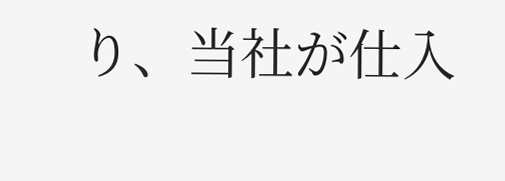り、当社が仕入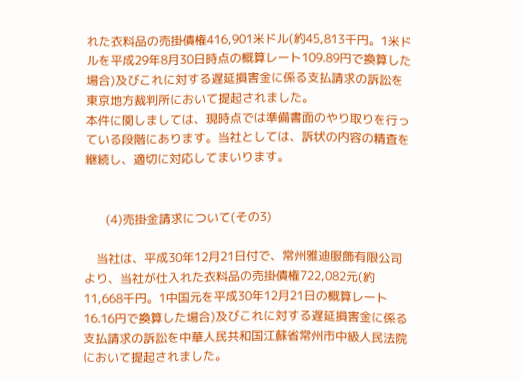れた衣料品の売掛債権416,901米ドル(約45,813千円。1米ドルを平成29年8月30日時点の概算レート109.89円で換算した場合)及びこれに対する遅延損害金に係る支払請求の訴訟を東京地方裁判所において提起されました。
本件に関しましては、現時点では準備書面のやり取りを行っている段階にあります。当社としては、訴状の内容の精査を継続し、適切に対応してまいります。


       (4)売掛金請求について(その3)

    当社は、平成30年12月21日付で、常州雅迪服飾有限公司より、当社が仕入れた衣料品の売掛債権722,082元(約11,668千円。1中国元を平成30年12月21日の概算レート16.16円で換算した場合)及びこれに対する遅延損害金に係る支払請求の訴訟を中華人民共和国江蘇省常州市中級人民法院において提起されました。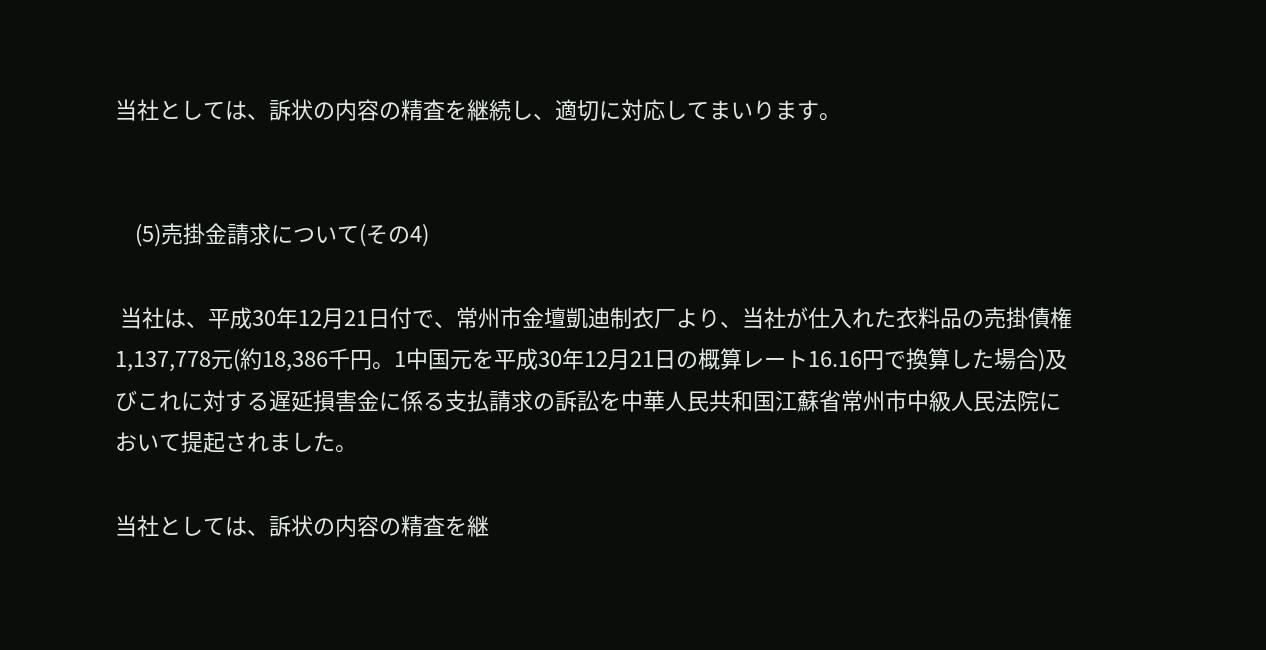当社としては、訴状の内容の精査を継続し、適切に対応してまいります。


    (5)売掛金請求について(その4)

 当社は、平成30年12月21日付で、常州市金壇凱迪制衣厂より、当社が仕入れた衣料品の売掛債権1,137,778元(約18,386千円。1中国元を平成30年12月21日の概算レート16.16円で換算した場合)及びこれに対する遅延損害金に係る支払請求の訴訟を中華人民共和国江蘇省常州市中級人民法院において提起されました。

当社としては、訴状の内容の精査を継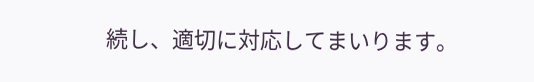続し、適切に対応してまいります。